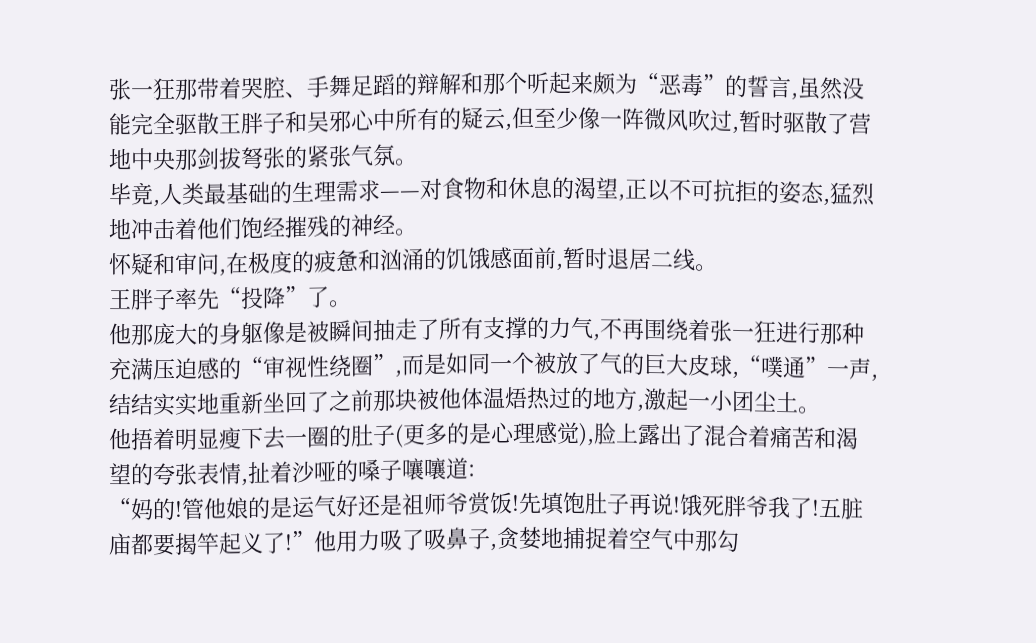张一狂那带着哭腔、手舞足蹈的辩解和那个听起来颇为“恶毒”的誓言,虽然没能完全驱散王胖子和吴邪心中所有的疑云,但至少像一阵微风吹过,暂时驱散了营地中央那剑拔弩张的紧张气氛。
毕竟,人类最基础的生理需求——对食物和休息的渴望,正以不可抗拒的姿态,猛烈地冲击着他们饱经摧残的神经。
怀疑和审问,在极度的疲惫和汹涌的饥饿感面前,暂时退居二线。
王胖子率先“投降”了。
他那庞大的身躯像是被瞬间抽走了所有支撑的力气,不再围绕着张一狂进行那种充满压迫感的“审视性绕圈”,而是如同一个被放了气的巨大皮球,“噗通”一声,结结实实地重新坐回了之前那块被他体温焐热过的地方,激起一小团尘土。
他捂着明显瘦下去一圈的肚子(更多的是心理感觉),脸上露出了混合着痛苦和渴望的夸张表情,扯着沙哑的嗓子嚷嚷道:
“妈的!管他娘的是运气好还是祖师爷赏饭!先填饱肚子再说!饿死胖爷我了!五脏庙都要揭竿起义了!”他用力吸了吸鼻子,贪婪地捕捉着空气中那勾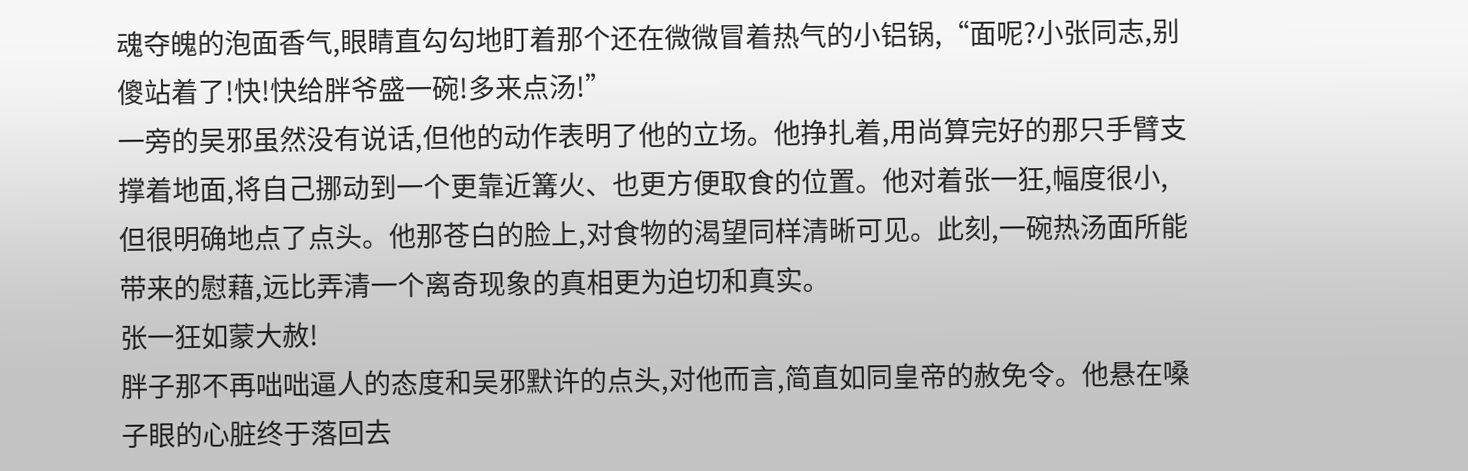魂夺魄的泡面香气,眼睛直勾勾地盯着那个还在微微冒着热气的小铝锅,“面呢?小张同志,别傻站着了!快!快给胖爷盛一碗!多来点汤!”
一旁的吴邪虽然没有说话,但他的动作表明了他的立场。他挣扎着,用尚算完好的那只手臂支撑着地面,将自己挪动到一个更靠近篝火、也更方便取食的位置。他对着张一狂,幅度很小,但很明确地点了点头。他那苍白的脸上,对食物的渴望同样清晰可见。此刻,一碗热汤面所能带来的慰藉,远比弄清一个离奇现象的真相更为迫切和真实。
张一狂如蒙大赦!
胖子那不再咄咄逼人的态度和吴邪默许的点头,对他而言,简直如同皇帝的赦免令。他悬在嗓子眼的心脏终于落回去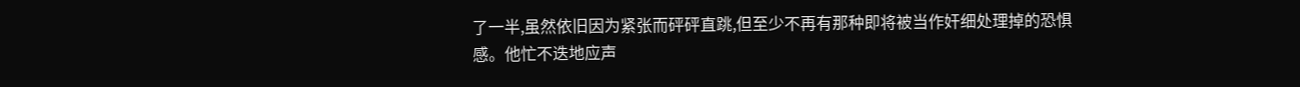了一半,虽然依旧因为紧张而砰砰直跳,但至少不再有那种即将被当作奸细处理掉的恐惧感。他忙不迭地应声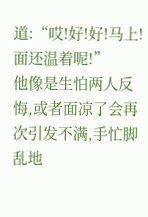道:“哎!好!好!马上!面还温着呢!”
他像是生怕两人反悔,或者面凉了会再次引发不满,手忙脚乱地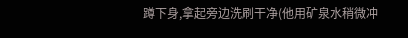蹲下身,拿起旁边洗刷干净(他用矿泉水稍微冲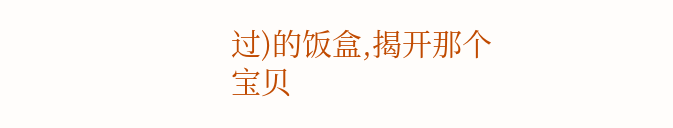过)的饭盒,揭开那个宝贝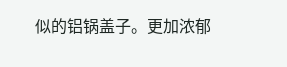似的铝锅盖子。更加浓郁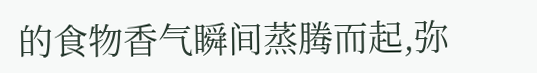的食物香气瞬间蒸腾而起,弥